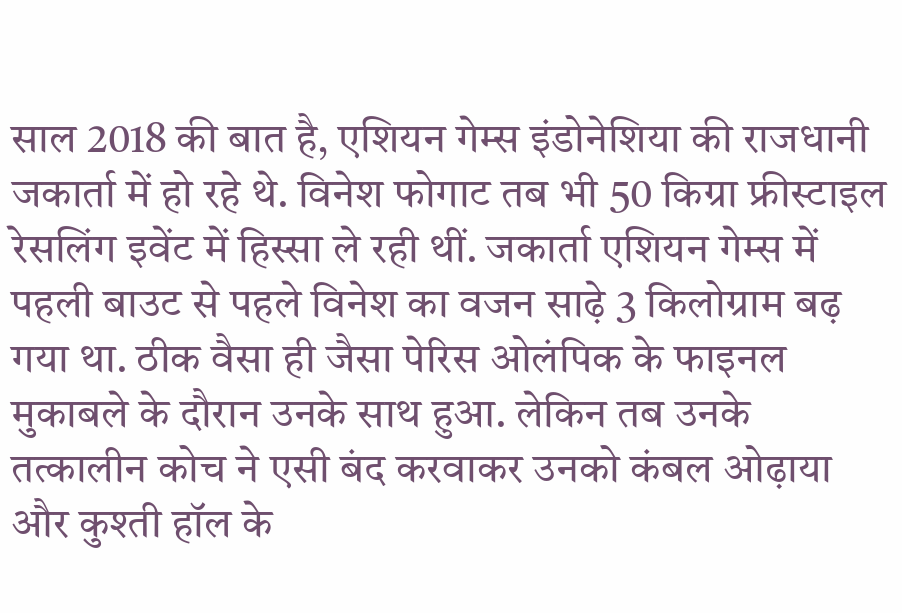साल 2018 की बात है, एशियन गेम्स इंडोनेशिया की राजधानी जकार्ता में हो रहे थे. विनेश फोगाट तब भी 50 किग्रा फ्रीस्टाइल रेसलिंग इवेंट में हिस्सा ले रही थीं. जकार्ता एशियन गेम्स में पहली बाउट से पहले विनेश का वजन साढ़े 3 किलोग्राम बढ़ गया था. ठीक वैसा ही जैसा पेरिस ओलंपिक के फाइनल मुकाबले के दौरान उनके साथ हुआ. लेकिन तब उनके तत्कालीन कोच ने एसी बंद करवाकर उनको कंबल ओढ़ाया और कुश्ती हॉल के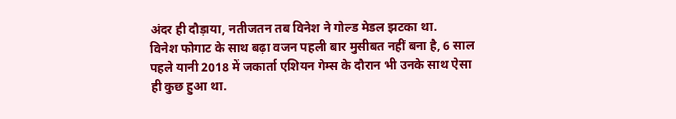अंदर ही दौड़ाया, नतीजतन तब विनेश ने गोल्ड मेडल झटका था.
विनेश फोगाट के साथ बढ़ा वजन पहली बार मुसीबत नहीं बना है, 6 साल पहले यानी 2018 में जकार्ता एशियन गेम्स के दौरान भी उनके साथ ऐसा ही कुछ हुआ था.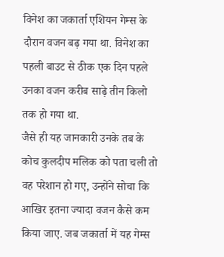विनेश का जकार्ता एशियन गेम्स के दौरान वजन बढ़ गया था. विनेश का पहली बाउट से ठीक एक दिन पहले उनका वजन करीब साढ़े तीन किलो तक हो गया था.
जैसे ही यह जानकारी उनके तब के कोच कुलदीप मलिक को पता चली तो वह परेशान हो गए, उन्होंने सोचा कि आखिर इतना ज्यादा वजन कैसे कम किया जाए. जब जकार्ता में यह गेम्स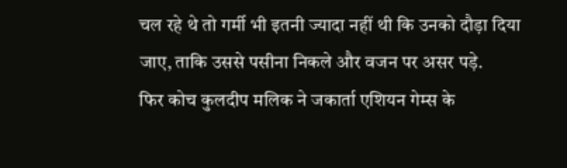चल रहे थे तो गर्मी भी इतनी ज्यादा नहीं थी कि उनको दौड़ा दिया जाए, ताकि उससे पसीना निकले और वजन पर असर पड़े.
फिर कोच कुलदीप मलिक ने जकार्ता एशियन गेम्स के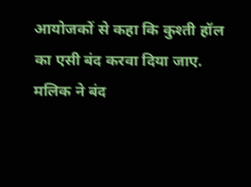आयोजकों से कहा कि कुश्ती हॉल का एसी बंद करवा दिया जाए. मलिक ने बंद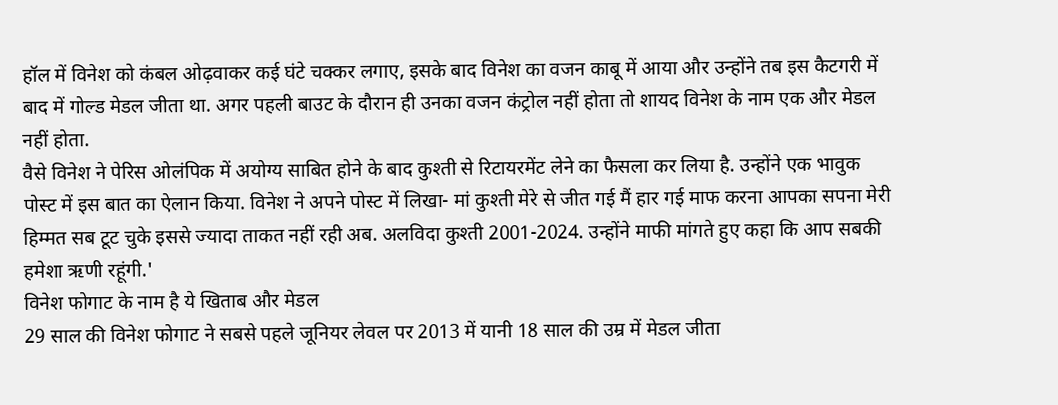हॉल में विनेश को कंबल ओढ़वाकर कई घंटे चक्कर लगाए, इसके बाद विनेश का वजन काबू में आया और उन्होंने तब इस कैटगरी में बाद में गोल्ड मेडल जीता था. अगर पहली बाउट के दौरान ही उनका वजन कंट्रोल नहीं होता तो शायद विनेश के नाम एक और मेडल नहीं होता.
वैसे विनेश ने पेरिस ओलंपिक में अयोग्य साबित होने के बाद कुश्ती से रिटायरमेंट लेने का फैसला कर लिया है. उन्होंने एक भावुक पोस्ट में इस बात का ऐलान किया. विनेश ने अपने पोस्ट में लिखा- मां कुश्ती मेरे से जीत गई मैं हार गई माफ करना आपका सपना मेरी हिम्मत सब टूट चुके इससे ज्यादा ताकत नहीं रही अब. अलविदा कुश्ती 2001-2024. उन्होंने माफी मांगते हुए कहा कि आप सबकी हमेशा ऋणी रहूंगी.'
विनेश फोगाट के नाम है ये खिताब और मेडल
29 साल की विनेश फोगाट ने सबसे पहले जूनियर लेवल पर 2013 में यानी 18 साल की उम्र में मेडल जीता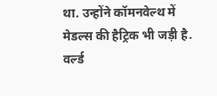था. उन्होंने कॉमनवेल्थ में मेडल्स की हैट्रिक भी जड़ी है.
वर्ल्ड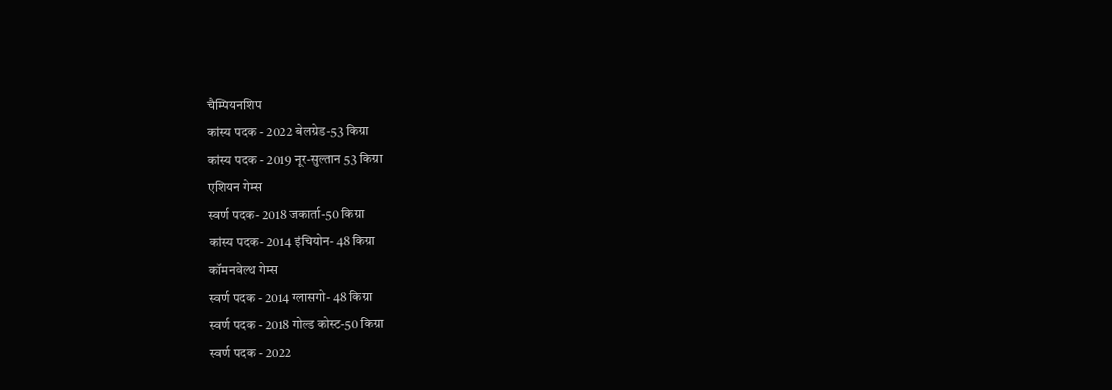चैम्पियनशिप
कांस्य पदक - 2022 बेलग्रेड-53 किग्रा
कांस्य पदक - 2019 नूर-सुल्तान 53 किग्रा
एशियन गेम्स
स्वर्ण पदक- 2018 जकार्ता-50 किग्रा
कांस्य पदक- 2014 इंचियोन- 48 किग्रा
कॉमनवेल्थ गेम्स
स्वर्ण पदक - 2014 ग्लासगो- 48 किग्रा
स्वर्ण पदक - 2018 गोल्ड कोस्ट-50 किग्रा
स्वर्ण पदक - 2022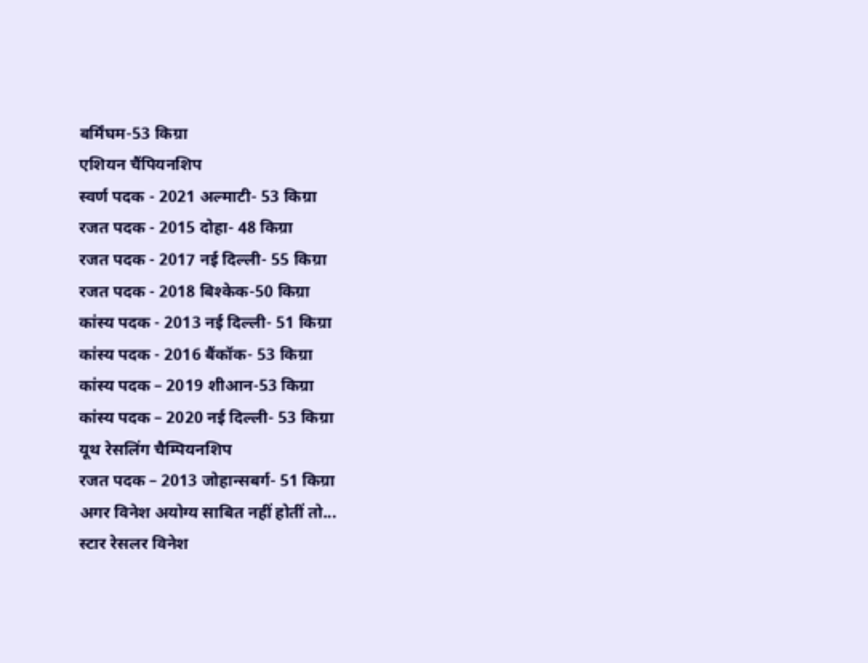बर्मिंघम-53 किग्रा
एशियन चैंपियनशिप
स्वर्ण पदक - 2021 अल्माटी- 53 किग्रा
रजत पदक - 2015 दोहा- 48 किग्रा
रजत पदक - 2017 नई दिल्ली- 55 किग्रा
रजत पदक - 2018 बिश्केक-50 किग्रा
कांस्य पदक - 2013 नई दिल्ली- 51 किग्रा
कांस्य पदक - 2016 बैंकॉक- 53 किग्रा
कांस्य पदक – 2019 शीआन-53 किग्रा
कांस्य पदक – 2020 नई दिल्ली- 53 किग्रा
यूथ रेसलिंग चैम्पियनशिप
रजत पदक – 2013 जोहान्सबर्ग- 51 किग्रा
अगर विनेश अयोग्य साबित नहीं होतीं तो...
स्टार रेसलर विनेश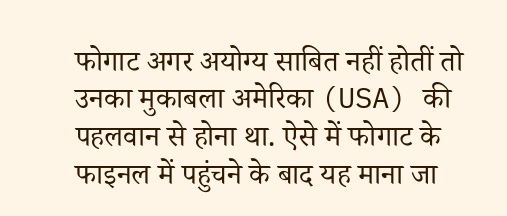फोगाट अगर अयोग्य साबित नहीं होतीं तो उनका मुकाबला अमेरिका (USA) की पहलवान से होना था. ऐसे में फोगाट के फाइनल में पहुंचने के बाद यह माना जा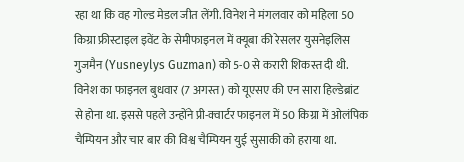रहा था कि वह गोल्ड मेडल जीत लेंगी. विनेश ने मंगलवार को महिला 50 किग्रा फ्रीस्टाइल इवेंट के सेमीफाइनल में क्यूबा की रेसलर युसनेइलिस गुजमैन (Yusneylys Guzman) को 5-0 से करारी शिकस्त दी थी. विनेश का फाइनल बुधवार (7 अगस्त) को यूएसए की एन सारा हिल्डेब्रांट से होना था. इससे पहले उन्होंने प्री-क्वार्टर फाइनल में 50 किग्रा में ओलंपिक चैम्पियन और चार बार की विश्व चैम्पियन युई सुसाकी को हराया था.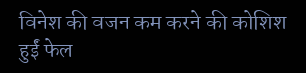विनेश की वजन कम करने की कोशिश हुईं फेल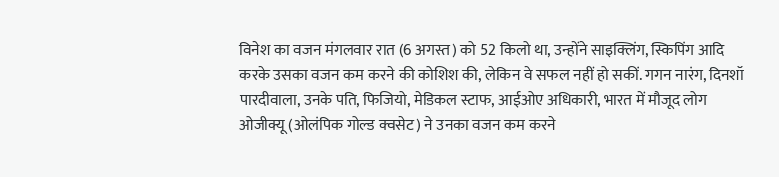विनेश का वजन मंगलवार रात (6 अगस्त) को 52 किलो था, उन्होंने साइक्लिंग, स्किपिंग आदि करके उसका वजन कम करने की कोशिश की, लेकिन वे सफल नहीं हो सकीं. गगन नारंग, दिनशॉ पारदीवाला, उनके पति, फिजियो, मेडिकल स्टाफ, आईओए अधिकारी, भारत में मौजूद लोग ओजीक्यू (ओलंपिक गोल्ड क्वसेट) ने उनका वजन कम करने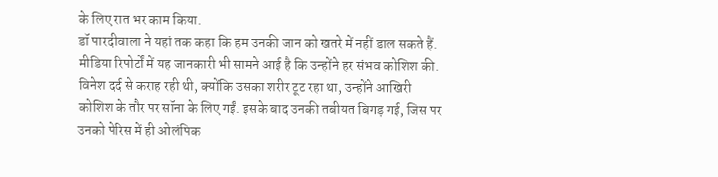के लिए रात भर काम किया.
डॉ पारदीवाला ने यहां तक कहा कि हम उनकी जान को खतरे में नहीं डाल सकते हैं. मीडिया रिपोर्टों में यह जानकारी भी सामने आई है कि उन्होंने हर संभव कोशिश की. विनेश दर्द से कराह रही थी, क्योंकि उसका शरीर टूट रहा था, उन्होंने आखिरी कोशिश के तौर पर सॉना के लिए गईं. इसके बाद उनकी तबीयत बिगड़ गई, जिस पर उनको पेरिस में ही ओलंपिक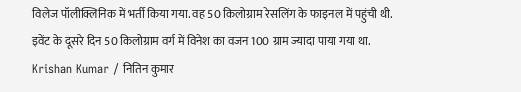विलेज पॉलीक्लिनिक में भर्ती किया गया. वह 50 किलोग्राम रेसलिंग के फाइनल में पहुंची थी. इवेंट के दूसरे दिन 50 किलोग्राम वर्ग में विनेश का वजन 100 ग्राम ज्यादा पाया गया था.
Krishan Kumar / नितिन कुमार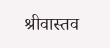श्रीवास्तव